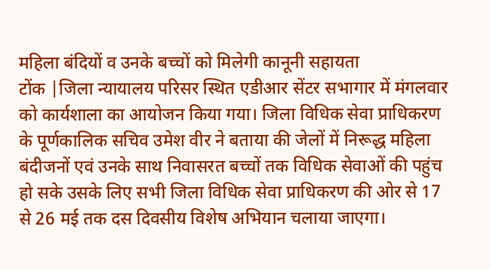महिला बंदियों व उनके बच्चों को मिलेगी कानूनी सहायता
टोंक |जिला न्यायालय परिसर स्थित एडीआर सेंटर सभागार में मंगलवार को कार्यशाला का आयोजन किया गया। जिला विधिक सेवा प्राधिकरण के पूर्णकालिक सचिव उमेश वीर ने बताया की जेलों में निरूद्ध महिला बंदीजनों एवं उनके साथ निवासरत बच्चों तक विधिक सेवाओं की पहुंच हो सके उसके लिए सभी जिला विधिक सेवा प्राधिकरण की ओर से 17 से 26 मई तक दस दिवसीय विशेष अभियान चलाया जाएगा।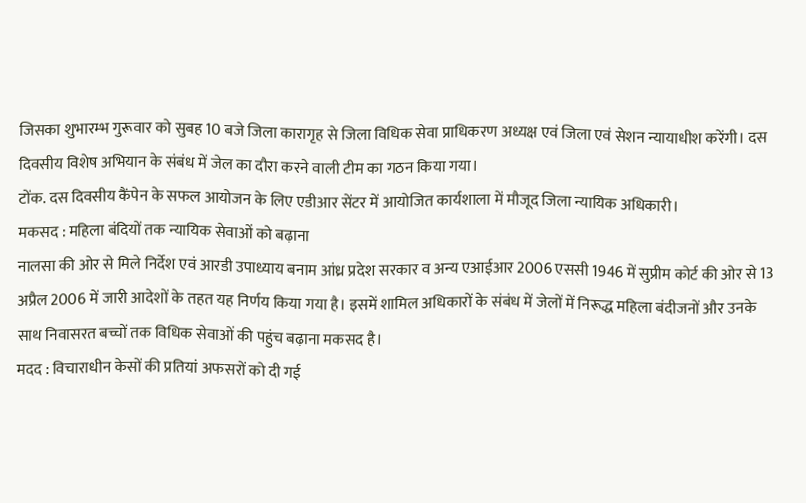जिसका शुभारम्भ गुरूवार को सुबह 10 बजे जिला कारागृह से जिला विधिक सेवा प्राधिकरण अध्यक्ष एवं जिला एवं सेशन न्यायाधीश करेंगी। दस दिवसीय विशेष अभियान के संबंध में जेल का दौरा करने वाली टीम का गठन किया गया।
टोंक. दस दिवसीय कैंपेन के सफल आयोजन के लिए एडीआर सेंटर में आयोजित कार्यशाला में मौजूद जिला न्यायिक अधिकारी।
मकसद : महिला बंदियों तक न्यायिक सेवाओं को बढ़ाना
नालसा की ओर से मिले निर्देश एवं आरडी उपाध्याय बनाम आंध्र प्रदेश सरकार व अन्य एआईआर 2006 एससी 1946 में सुप्रीम कोर्ट की ओर से 13 अप्रैल 2006 में जारी आदेशों के तहत यह निर्णय किया गया है। इसमें शामिल अधिकारों के संबंध में जेलों में निरूद्ध महिला बंदीजनों और उनके साथ निवासरत बच्चों तक विधिक सेवाओं की पहुंच बढ़ाना मकसद है।
मदद : विचाराधीन केसों की प्रतियां अफसरों को दी गई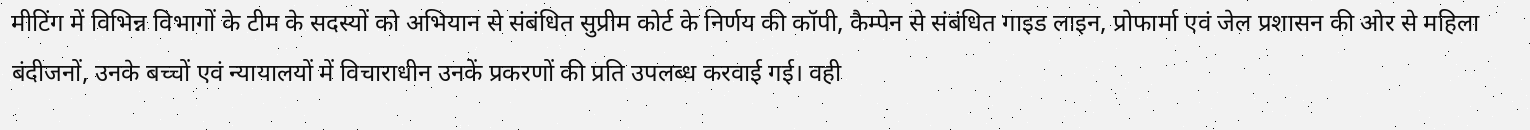मीटिंग में विभिन्न विभागों के टीम के सदस्यों को अभियान से संबंधित सुप्रीम कोर्ट के निर्णय की कॉपी, कैम्पेन से संबंधित गाइड लाइन, प्रोफार्मा एवं जेल प्रशासन की ओर से महिला बंदीजनों, उनके बच्चों एवं न्यायालयों में विचाराधीन उनकें प्रकरणों की प्रति उपलब्ध करवाई गई। वही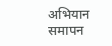अभियान समापन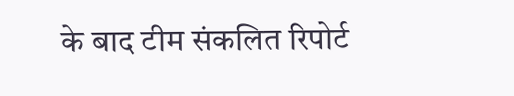के बाद टीम संकलित रिपोर्ट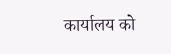कार्यालय को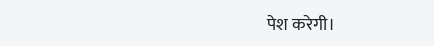पेश करेगी।